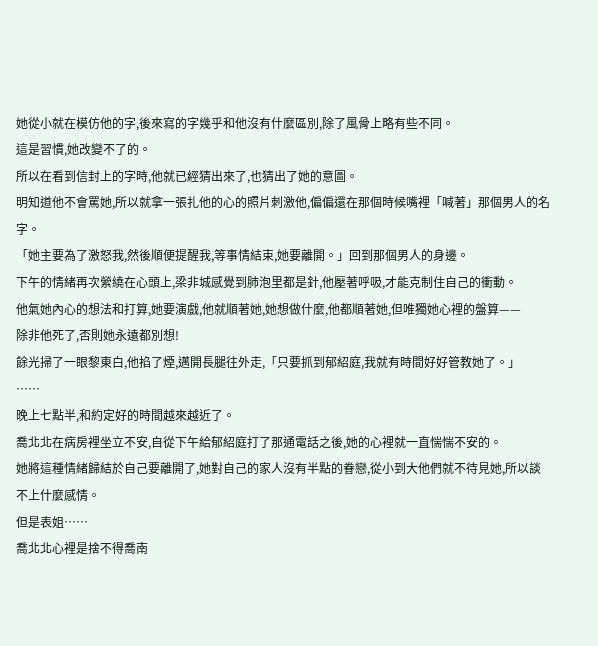她從小就在模仿他的字,後來寫的字幾乎和他沒有什麼區別,除了風骨上略有些不同。
這是習慣,她改變不了的。
所以在看到信封上的字時,他就已經猜出來了,也猜出了她的意圖。
明知道他不會罵她,所以就拿一張扎他的心的照片刺激他,偏偏還在那個時候嘴裡「喊著」那個男人的名字。
「她主要為了激怒我,然後順便提醒我,等事情結束,她要離開。」回到那個男人的身邊。
下午的情緒再次縈繞在心頭上,梁非城感覺到肺泡里都是針,他壓著呼吸,才能克制住自己的衝動。
他氣她內心的想法和打算,她要演戲,他就順著她,她想做什麼,他都順著她,但唯獨她心裡的盤算——
除非他死了,否則她永遠都別想!
餘光掃了一眼黎東白,他掐了煙,邁開長腿往外走,「只要抓到郁紹庭,我就有時間好好管教她了。」
……
晚上七點半,和約定好的時間越來越近了。
喬北北在病房裡坐立不安,自從下午給郁紹庭打了那通電話之後,她的心裡就一直惴惴不安的。
她將這種情緒歸結於自己要離開了,她對自己的家人沒有半點的眷戀,從小到大他們就不待見她,所以談不上什麼感情。
但是表姐……
喬北北心裡是捨不得喬南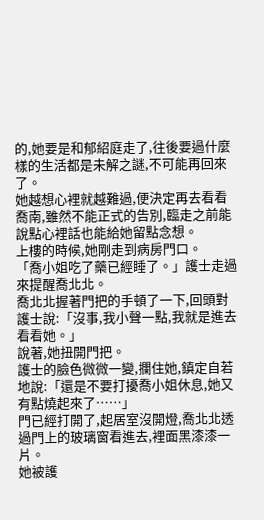的,她要是和郁紹庭走了,往後要過什麼樣的生活都是未解之謎,不可能再回來了。
她越想心裡就越難過,便決定再去看看喬南,雖然不能正式的告別,臨走之前能說點心裡話也能給她留點念想。
上樓的時候,她剛走到病房門口。
「喬小姐吃了藥已經睡了。」護士走過來提醒喬北北。
喬北北握著門把的手頓了一下,回頭對護士說:「沒事,我小聲一點,我就是進去看看她。」
說著,她扭開門把。
護士的臉色微微一變,攔住她,鎮定自若地說:「還是不要打擾喬小姐休息,她又有點燒起來了……」
門已經打開了,起居室沒開燈,喬北北透過門上的玻璃窗看進去,裡面黑漆漆一片。
她被護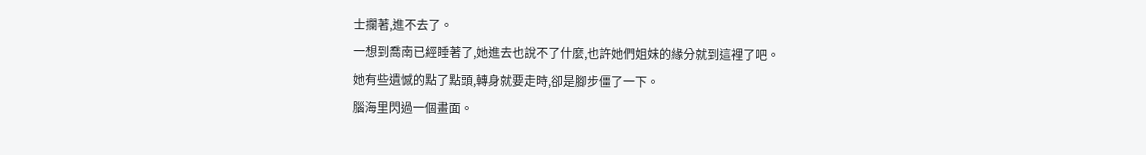士攔著,進不去了。
一想到喬南已經睡著了,她進去也說不了什麼,也許她們姐妹的緣分就到這裡了吧。
她有些遺憾的點了點頭,轉身就要走時,卻是腳步僵了一下。
腦海里閃過一個畫面。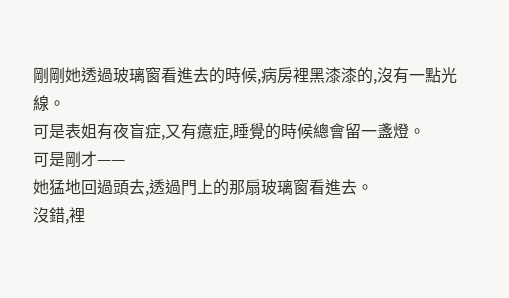剛剛她透過玻璃窗看進去的時候,病房裡黑漆漆的,沒有一點光線。
可是表姐有夜盲症,又有癔症,睡覺的時候總會留一盞燈。
可是剛才——
她猛地回過頭去,透過門上的那扇玻璃窗看進去。
沒錯,裡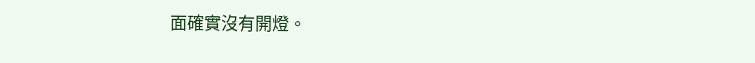面確實沒有開燈。